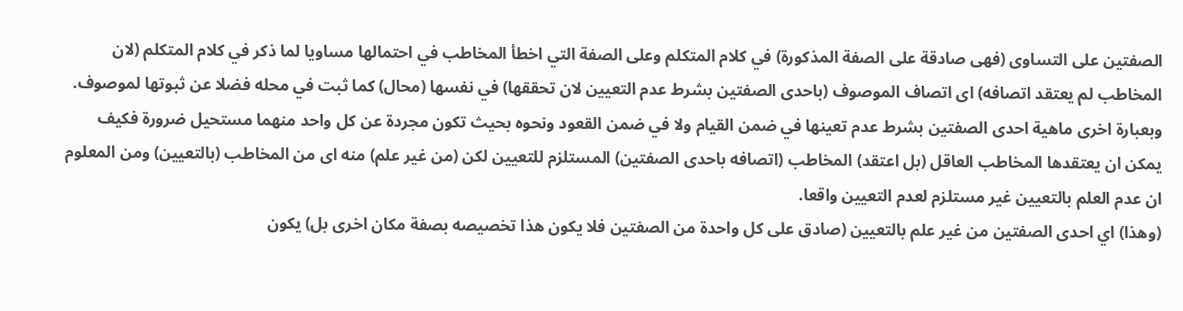الصفتين على التساوى (فهى صادقة على الصفة المذكورة) في كلام المتكلم وعلى الصفة التي اخطأ المخاطب في احتمالها مساويا لما ذكر في كلام المتكلم (لان المخاطب لم يعتقد اتصافه) اى اتصاف الموصوف (باحدى الصفتين بشرط عدم التعيين لان تحققها) في نفسها (محال) كما ثبت في محله فضلا عن ثبوتها لموصوف.
وبعبارة اخرى ماهية احدى الصفتين بشرط عدم تعينها في ضمن القيام ولا في ضمن القعود ونحوه بحيث تكون مجردة عن كل واحد منهما مستحيل ضرورة فكيف يمكن ان يعتقدها المخاطب العاقل (بل اعتقد) المخاطب (اتصافه باحدى الصفتين) المستلزم للتعيين لكن (من غير علم) منه اى من المخاطب (بالتعيين) ومن المعلوم ان عدم العلم بالتعيين غير مستلزم لعدم التعيين واقعا.
(وهذا) اي احدى الصفتين من غير علم بالتعيين (صادق على كل واحدة من الصفتين فلا يكون هذا تخصيصه بصفة مكان اخرى بل) يكون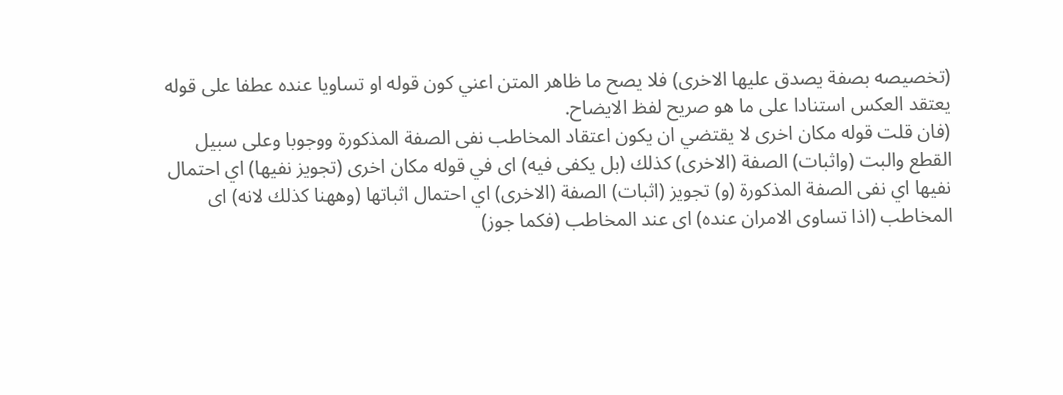(تخصيصه بصفة يصدق عليها الاخرى) فلا يصح ما ظاهر المتن اعني كون قوله او تساويا عنده عطفا على قوله يعتقد العكس استنادا على ما هو صريح لفظ الايضاح.
(فان قلت قوله مكان اخرى لا يقتضي ان يكون اعتقاد المخاطب نفى الصفة المذكورة ووجوبا وعلى سبيل القطع والبت (واثبات) الصفة (الاخرى) كذلك (بل يكفى فيه) اى في قوله مكان اخرى (تجويز نفيها) اي احتمال نفيها اي نفى الصفة المذكورة (و) تجويز (اثبات) الصفة (الاخرى) اي احتمال اثباتها (وههنا كذلك لانه) اى المخاطب (اذا تساوى الامران عنده) اى عند المخاطب (فكما جوز)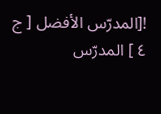![المدرّس الأفضل [ ج ٤ ] المدرّس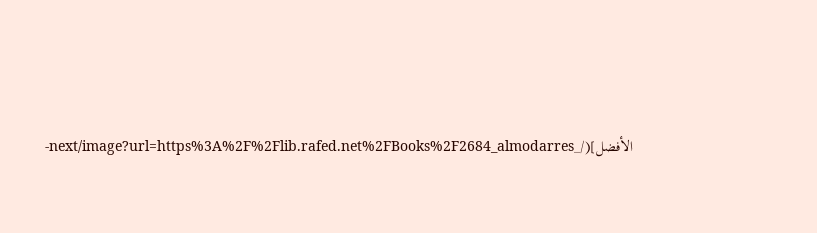الأفضل](/_next/image?url=https%3A%2F%2Flib.rafed.net%2FBooks%2F2684_almodarres-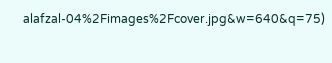alafzal-04%2Fimages%2Fcover.jpg&w=640&q=75)